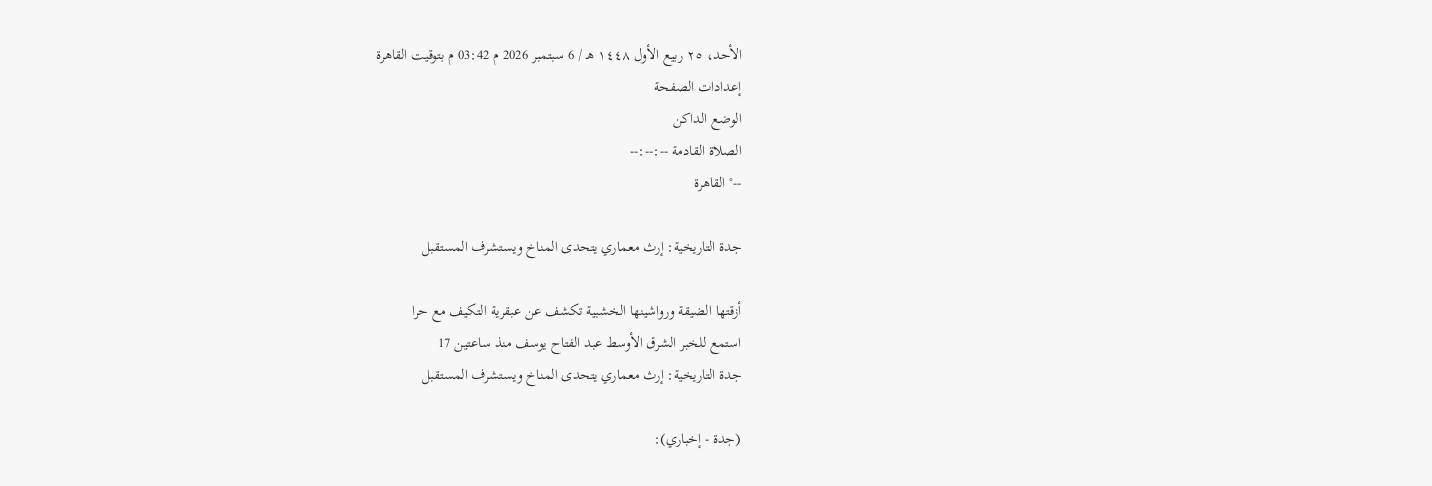الأحد، ٢٥ ربيع الأول ١٤٤٨ هـ / 6 سبتمبر 2026 م 03:42 م بتوقيت القاهرة
إعدادات الصفحة
الوضع الداكن
الصلاة القادمة --:--:--
--° القاهرة

جدة التاريخية: إرث معماري يتحدى المناخ ويستشرف المستقبل

أزقتها الضيقة ورواشينها الخشبية تكشف عن عبقرية التكيف مع حرا
استمع للخبر الشرق الأوسط عبد الفتاح يوسف منذ ساعتين 17
جدة التاريخية: إرث معماري يتحدى المناخ ويستشرف المستقبل

(جدة - إخباري):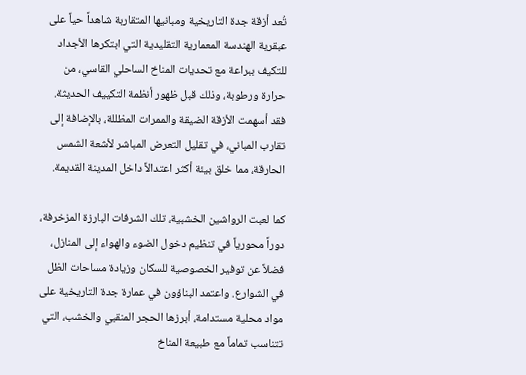تُعد أزقة جدة التاريخية ومبانيها المتقاربة شاهداً حياً على عبقرية الهندسة المعمارية التقليدية التي ابتكرها الأجداد للتكيف ببراعة مع تحديات المناخ الساحلي القاسي، من حرارة ورطوبة، وذلك قبل ظهور أنظمة التكييف الحديثة. فقد أسهمت الأزقة الضيقة والممرات المظللة، بالإضافة إلى تقارب المباني، في تقليل التعرض المباشر لأشعة الشمس الحارقة، مما خلق بيئة أكثر اعتدالاً داخل المدينة القديمة.

كما لعبت الرواشين الخشبية، تلك الشرفات البارزة المزخرفة، دوراً محورياً في تنظيم دخول الضوء والهواء إلى المنازل، فضلاً عن توفير الخصوصية للسكان وزيادة مساحات الظل في الشوارع. واعتمد البناؤون في عمارة جدة التاريخية على مواد محلية مستدامة، أبرزها الحجر المنقبي والخشب، التي تتناسب تماماً مع طبيعة المناخ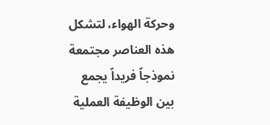وحركة الهواء، لتشكل هذه العناصر مجتمعة نموذجاً فريداً يجمع بين الوظيفة العملية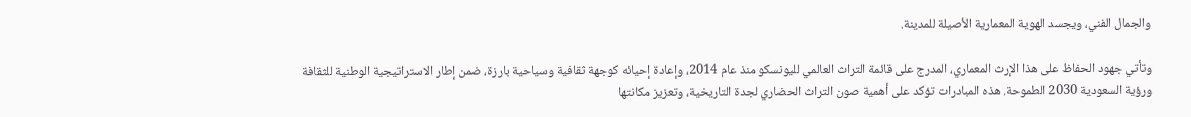والجمال الفني، ويجسد الهوية المعمارية الأصيلة للمدينة.

وتأتي جهود الحفاظ على هذا الإرث المعماري، المدرج على قائمة التراث العالمي لليونسكو منذ عام 2014، وإعادة إحيائه كوجهة ثقافية وسياحية بارزة، ضمن إطار الاستراتيجية الوطنية للثقافة ورؤية السعودية 2030 الطموحة. هذه المبادرات تؤكد على أهمية صون التراث الحضاري لجدة التاريخية، وتعزيز مكانتها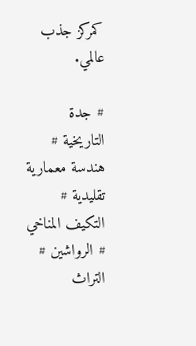كمركز جذب عالمي.

# جدة التاريخية # هندسة معمارية تقليدية # التكيف المناخي # الرواشين # التراث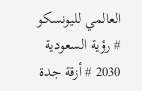العالمي لليونسكو # رؤية السعودية 2030 # أزقة جدة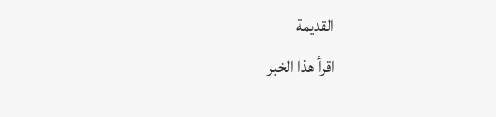القديمة
اقرأ هذا الخبر